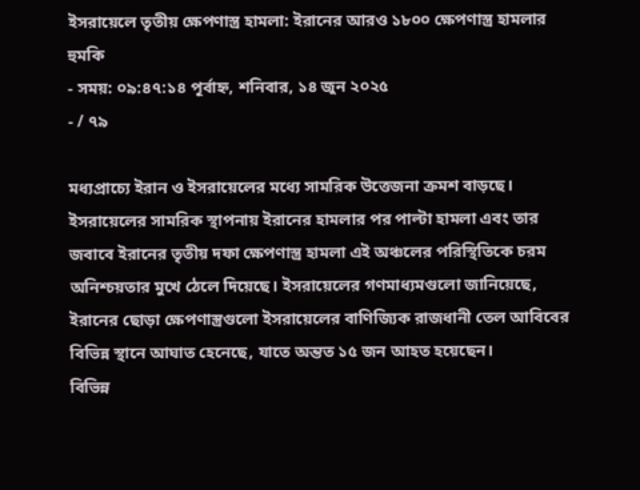ইসরায়েলে তৃতীয় ক্ষেপণাস্ত্র হামলা: ইরানের আরও ১৮০০ ক্ষেপণাস্ত্র হামলার হুমকি
- সময়: ০৯:৪৭:১৪ পূর্বাহ্ন, শনিবার, ১৪ জুন ২০২৫
- / ৭৯

মধ্যপ্রাচ্যে ইরান ও ইসরায়েলের মধ্যে সামরিক উত্তেজনা ক্রমশ বাড়ছে। ইসরায়েলের সামরিক স্থাপনায় ইরানের হামলার পর পাল্টা হামলা এবং তার জবাবে ইরানের তৃতীয় দফা ক্ষেপণাস্ত্র হামলা এই অঞ্চলের পরিস্থিতিকে চরম অনিশ্চয়তার মুখে ঠেলে দিয়েছে। ইসরায়েলের গণমাধ্যমগুলো জানিয়েছে, ইরানের ছোড়া ক্ষেপণাস্ত্রগুলো ইসরায়েলের বাণিজ্যিক রাজধানী তেল আবিবের বিভিন্ন স্থানে আঘাত হেনেছে, যাতে অন্তত ১৫ জন আহত হয়েছেন।
বিভিন্ন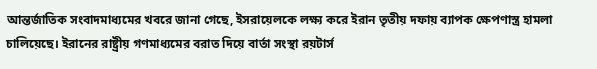আন্তর্জাতিক সংবাদমাধ্যমের খবরে জানা গেছে, ইসরায়েলকে লক্ষ্য করে ইরান তৃতীয় দফায় ব্যাপক ক্ষেপণাস্ত্র হামলা চালিয়েছে। ইরানের রাষ্ট্রীয় গণমাধ্যমের বরাত দিয়ে বার্তা সংস্থা রয়টার্স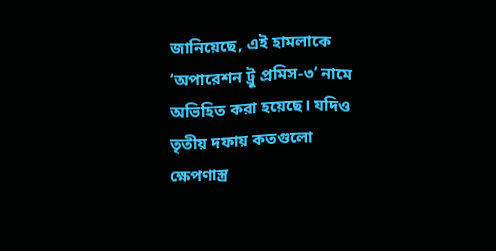জানিয়েছে, এই হামলাকে ‘অপারেশন ট্রু প্রমিস-৩’ নামে অভিহিত করা হয়েছে। যদিও তৃতীয় দফায় কতগুলো ক্ষেপণাস্ত্র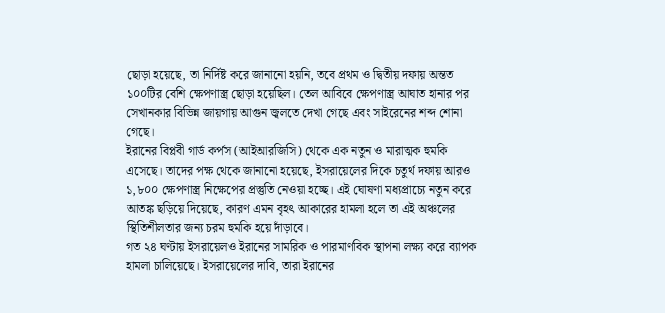ছোড়া হয়েছে, তা নির্দিষ্ট করে জানানো হয়নি, তবে প্রথম ও দ্বিতীয় দফায় অন্তত ১০০টির বেশি ক্ষেপণাস্ত্র ছোড়া হয়েছিল। তেল আবিবে ক্ষেপণাস্ত্র আঘাত হানার পর সেখানকার বিভিন্ন জায়গায় আগুন জ্বলতে দেখা গেছে এবং সাইরেনের শব্দ শোনা গেছে।
ইরানের বিপ্লবী গার্ড কর্পস (আইআরজিসি) থেকে এক নতুন ও মারাত্মক হুমকি এসেছে। তাদের পক্ষ থেকে জানানো হয়েছে, ইসরায়েলের দিকে চতুর্থ দফায় আরও ১,৮০০ ক্ষেপণাস্ত্র নিক্ষেপের প্রস্তুতি নেওয়া হচ্ছে। এই ঘোষণা মধ্যপ্রাচ্যে নতুন করে আতঙ্ক ছড়িয়ে দিয়েছে, কারণ এমন বৃহৎ আকারের হামলা হলে তা এই অঞ্চলের স্থিতিশীলতার জন্য চরম হুমকি হয়ে দাঁড়াবে।
গত ২৪ ঘণ্টায় ইসরায়েলও ইরানের সামরিক ও পারমাণবিক স্থাপনা লক্ষ্য করে ব্যাপক হামলা চালিয়েছে। ইসরায়েলের দাবি, তারা ইরানের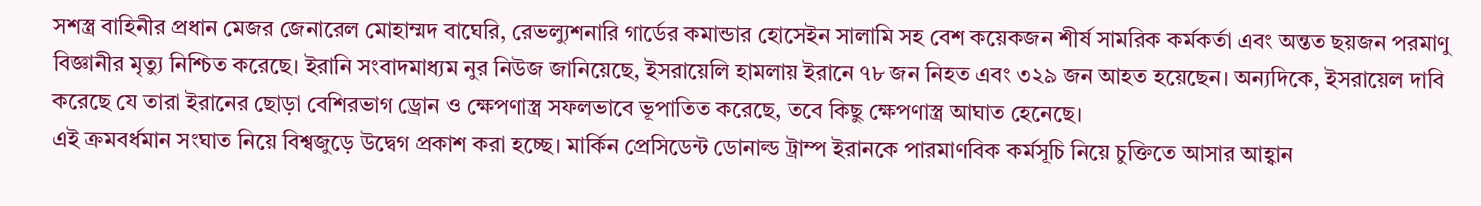সশস্ত্র বাহিনীর প্রধান মেজর জেনারেল মোহাম্মদ বাঘেরি, রেভল্যুশনারি গার্ডের কমান্ডার হোসেইন সালামি সহ বেশ কয়েকজন শীর্ষ সামরিক কর্মকর্তা এবং অন্তত ছয়জন পরমাণু বিজ্ঞানীর মৃত্যু নিশ্চিত করেছে। ইরানি সংবাদমাধ্যম নুর নিউজ জানিয়েছে, ইসরায়েলি হামলায় ইরানে ৭৮ জন নিহত এবং ৩২৯ জন আহত হয়েছেন। অন্যদিকে, ইসরায়েল দাবি করেছে যে তারা ইরানের ছোড়া বেশিরভাগ ড্রোন ও ক্ষেপণাস্ত্র সফলভাবে ভূপাতিত করেছে, তবে কিছু ক্ষেপণাস্ত্র আঘাত হেনেছে।
এই ক্রমবর্ধমান সংঘাত নিয়ে বিশ্বজুড়ে উদ্বেগ প্রকাশ করা হচ্ছে। মার্কিন প্রেসিডেন্ট ডোনাল্ড ট্রাম্প ইরানকে পারমাণবিক কর্মসূচি নিয়ে চুক্তিতে আসার আহ্বান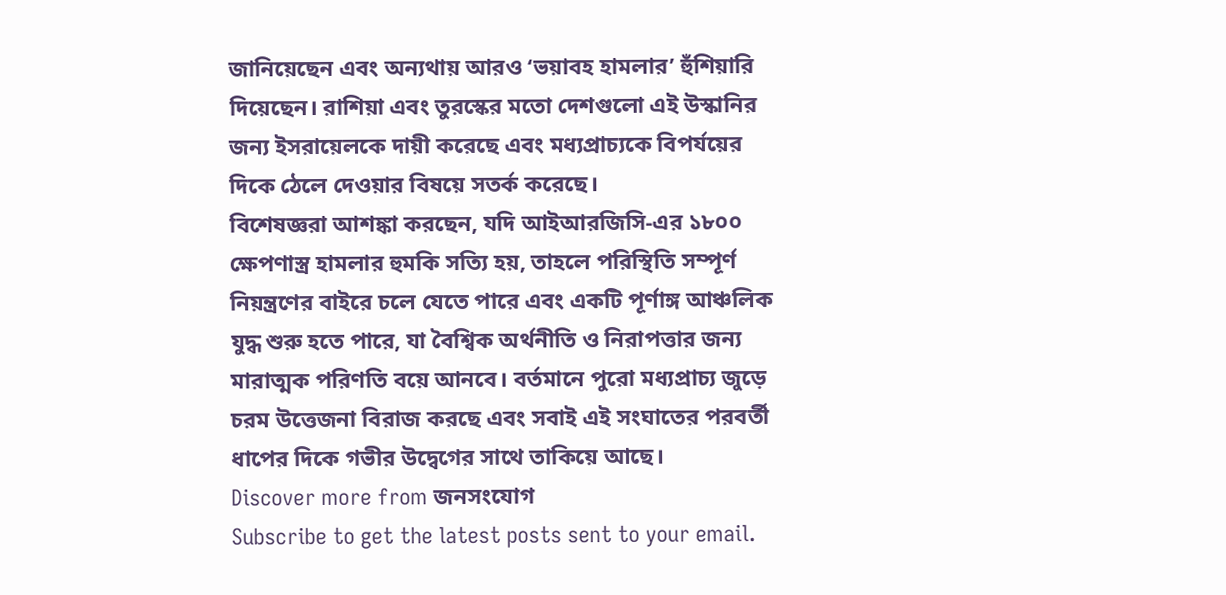জানিয়েছেন এবং অন্যথায় আরও ‘ভয়াবহ হামলার’ হুঁশিয়ারি দিয়েছেন। রাশিয়া এবং তুরস্কের মতো দেশগুলো এই উস্কানির জন্য ইসরায়েলকে দায়ী করেছে এবং মধ্যপ্রাচ্যকে বিপর্যয়ের দিকে ঠেলে দেওয়ার বিষয়ে সতর্ক করেছে।
বিশেষজ্ঞরা আশঙ্কা করছেন, যদি আইআরজিসি-এর ১৮০০ ক্ষেপণাস্ত্র হামলার হুমকি সত্যি হয়, তাহলে পরিস্থিতি সম্পূর্ণ নিয়ন্ত্রণের বাইরে চলে যেতে পারে এবং একটি পূর্ণাঙ্গ আঞ্চলিক যুদ্ধ শুরু হতে পারে, যা বৈশ্বিক অর্থনীতি ও নিরাপত্তার জন্য মারাত্মক পরিণতি বয়ে আনবে। বর্তমানে পুরো মধ্যপ্রাচ্য জুড়ে চরম উত্তেজনা বিরাজ করছে এবং সবাই এই সংঘাতের পরবর্তী ধাপের দিকে গভীর উদ্বেগের সাথে তাকিয়ে আছে।
Discover more from জনসংযোগ
Subscribe to get the latest posts sent to your email.